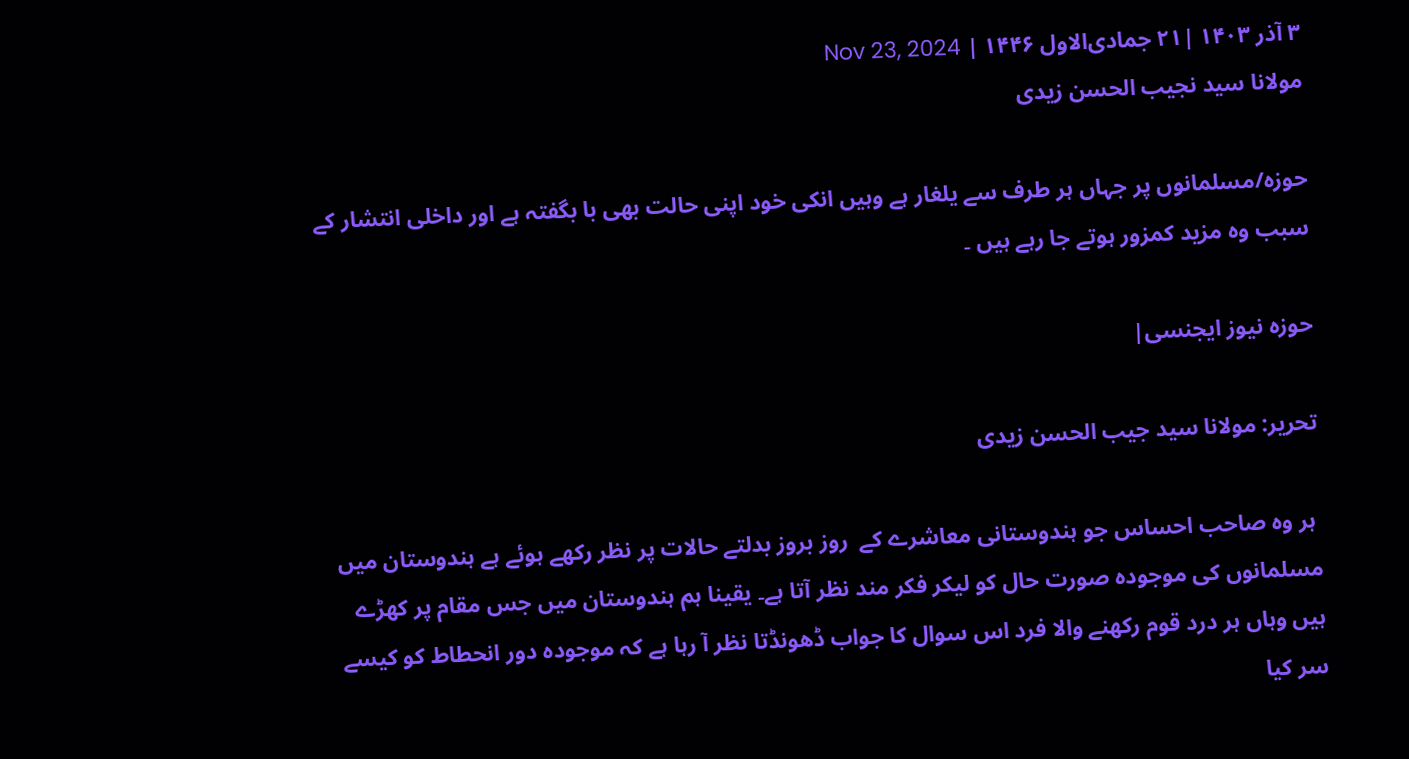۳ آذر ۱۴۰۳ |۲۱ جمادی‌الاول ۱۴۴۶ | Nov 23, 2024
مولانا سید نجیب الحسن زیدی

حوزہ/مسلمانوں پر جہاں ہر طرف سے یلغار ہے وہیں انکی خود اپنی حالت بھی با بگفتہ ہے اور داخلی انتشار کے سبب وہ مزید کمزور ہوتے جا رہے ہیں ۔

حوزہ نیوز ایجنسی|

تحریر: مولانا سید جیب الحسن زیدی

 ہر وہ صاحب احساس جو ہندوستانی معاشرے کے  روز بروز بدلتے حالات پر نظر رکھے ہوئے ہے ہندوستان میں مسلمانوں کی موجودہ صورت حال کو لیکر فکر مند نظر آتا ہے۔ یقینا ہم ہندوستان میں جس مقام پر کھڑے ہیں وہاں ہر درد قوم رکھنے والا فرد اس سوال کا جواب ڈھونڈتا نظر آ رہا ہے کہ موجودہ دور انحطاط کو کیسے سر کیا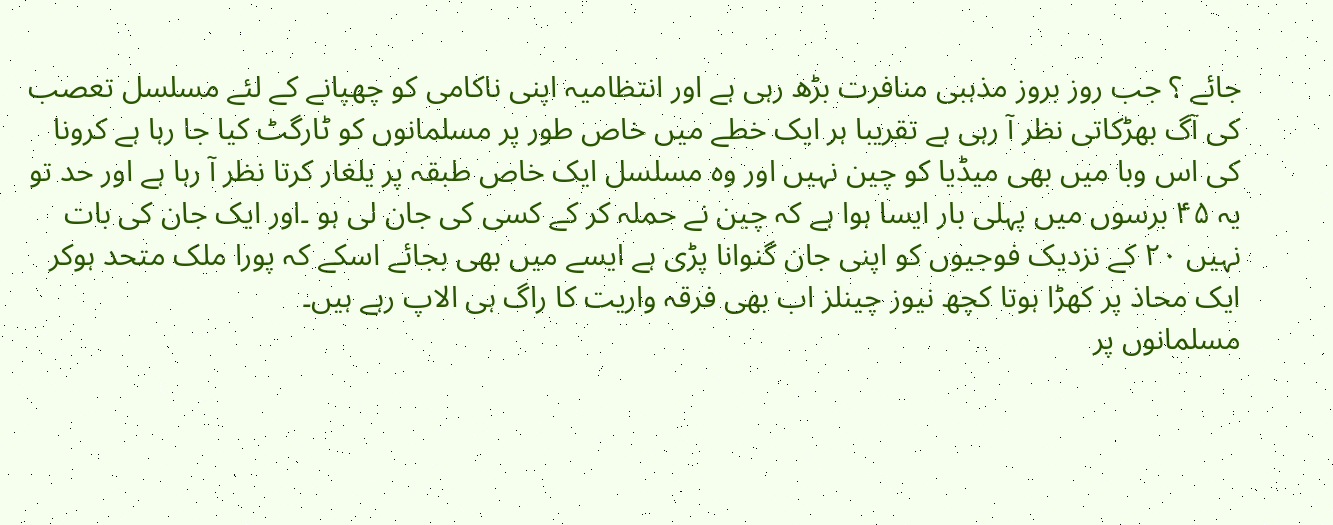جائے ؟ جب روز بروز مذہبی منافرت بڑھ رہی ہے اور انتظامیہ اپنی ناکامی کو چھپانے کے لئے مسلسل تعصب کی آگ بھڑکاتی نظر آ رہی ہے تقریبا ہر ایک خطے میں خاص طور پر مسلمانوں کو ٹارگٹ کیا جا رہا ہے کرونا کی اس وبا میں بھی میڈیا کو چین نہیں اور وہ مسلسل ایک خاص طبقہ پر یلغار کرتا نظر آ رہا ہے اور حد تو یہ ۴۵ برسوں میں پہلی بار ایسا ہوا ہے کہ چین نے حملہ کر کے کسی کی جان لی ہو ۔اور ایک جان کی بات نہیں ٢٠ کے نزدیک فوجیوں کو اپنی جان گنوانا پڑی ہے ایسے میں بھی بجائے اسکے کہ پورا ملک متحد ہوکر ایک محاذ پر کھڑا ہوتا کچھ نیوز چینلز اب بھی فرقہ واریت کا راگ ہی الاپ رہے ہیں۔
مسلمانوں پر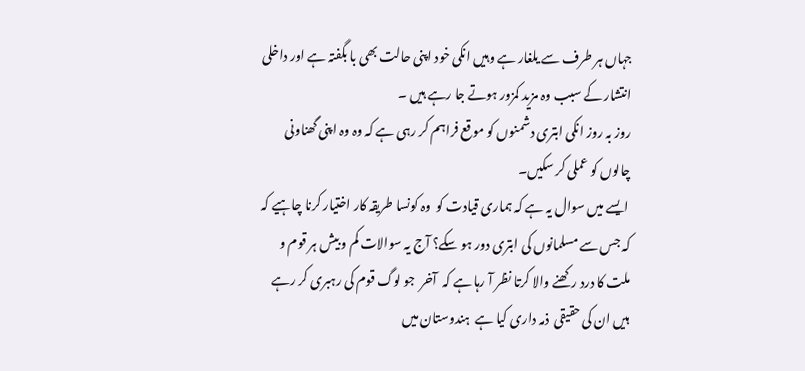جہاں ہر طرف سے یلغار ہے وہیں انکی خود اپنی حالت بھی با بگفتہ ہے اور داخلی انتشار کے سبب وہ مزید کمزور ہوتے جا رہے ہیں ۔
روز بہ روز انکی ابتری دشمنوں کو موقع فراہم کر رہی ہے کہ وہ وہ اپنی گھناونی چالوں کو عملی کر سکیں۔
 ایسے میں سوال یہ ہے کہ ہماری قیادت کو  وہ کونسا طریقہ کار اختیار کرنا چاہیے کہ  کہ جس سے مسلمانوں کی ابتری دور ہو سکے؟ آج یہ سوالات کم و بیش ہر قوم و ملت کا درد رکھنے والا کرتا نظر آ رہا ہے کہ  آخر  جو لوگ قوم کی رہبری کر رہے ہیں ان کی حقیقی  ذمہ داری کیا ہے  ہندوستان میں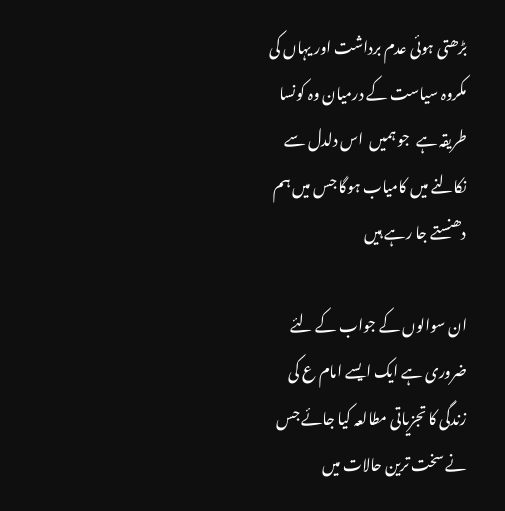بڑھتی ہوئی عدم برداشت اور یہاں کی مکروہ سیاست کے درمیان وہ کونسا طریقہ ہے  جو ہمیں  اس دلدل سے نکالنے میں کامیاب ہوگا جس میں ہم دھنستے جا رہے ہیں

ان سوالوں کے جواب کے لئے ضروری ہے ایک ایسے امام ع کی زندگی کا تجزیاتی مطالعہ کیا جائے جس نے سخت ترین حالات میں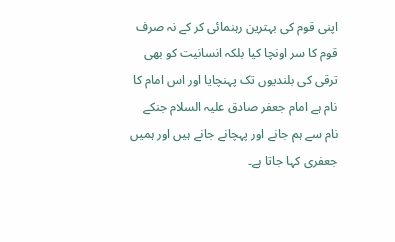اپنی قوم کی بہترین رہنمائی کر کے نہ صرف قوم کا سر اونچا کیا بلکہ انسانیت کو بھی ترقی کی بلندیوں تک پہنچایا اور اس امام کا نام ہے امام جعفر صادق علیہ السلام جنکے نام سے ہم جانے اور پہچانے جانے ہیں اور ہمیں جعفری کہا جاتا ہے۔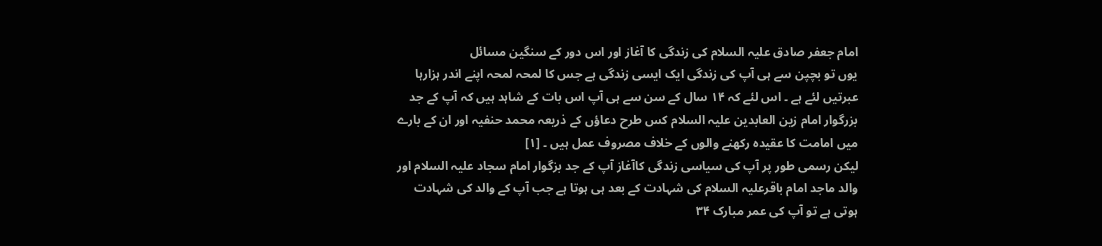امام جعفر صادق علیہ السلام کی زندگی کا آغاز اور اس دور کے سنگین مسائل
یوں تو بچپن سے ہی آپ کی زندگی ایک ایسی زندگی ہے جس کا لمحہ لمحہ اپنے اندر ہزارہا عبرتیں لئے ہے ۔ اس لئے کہ ۱۴ سال کے سن سے ہی آپ اس بات کے شاہد ہیں کہ آپ کے جد بزرگوار امام زین العابدین علیہ السلام کس طرح دعاؤں کے ذریعہ محمد حنفیہ اور ان کے بارے میں امامت کا عقیدہ رکھنے والوں کے خلاف مصروف عمل ہیں ۔ [۱]
لیکن رسمی طور پر آپ کی سیاسی زندگی کاآغاز آپ کے جد بزگوار امام سجاد علیہ السلام اور والد ماجد امام باقرعلیہ السلام کی شہادت کے بعد ہی ہوتا ہے جب آپ کے والد کی شہادت ہوتی ہے تو آپ کی عمر مبارک ۳۴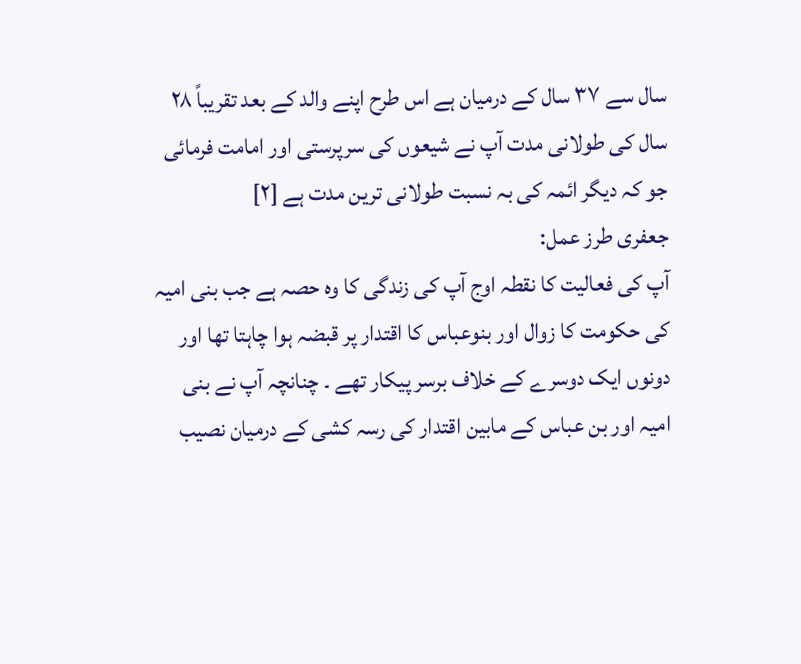سال سے ۳۷ سال کے درمیان ہے اس طرح اپنے والد کے بعد تقریباً ۲۸ سال کی طولانی مدت آپ نے شیعوں کی سرپرستی اور امامت فرمائی جو کہ دیگر ائمہ کی بہ نسبت طولانی ترین مدت ہے [۲]
جعفری طرز عمل:
آپ کی فعالیت کا نقطہ اوج آپ کی زندگی کا وہ حصہ ہے جب بنی امیہ کی حکومت کا زوال اور بنوعباس کا اقتدار پر قبضہ ہوا چاہتا تھا اور دونوں ایک دوسرے کے خلاف برسر پیکار تھے ۔ چنانچہ آپ نے بنی امیہ اور بن عباس کے مابین اقتدار کی رسہ کشی کے درمیان نصیب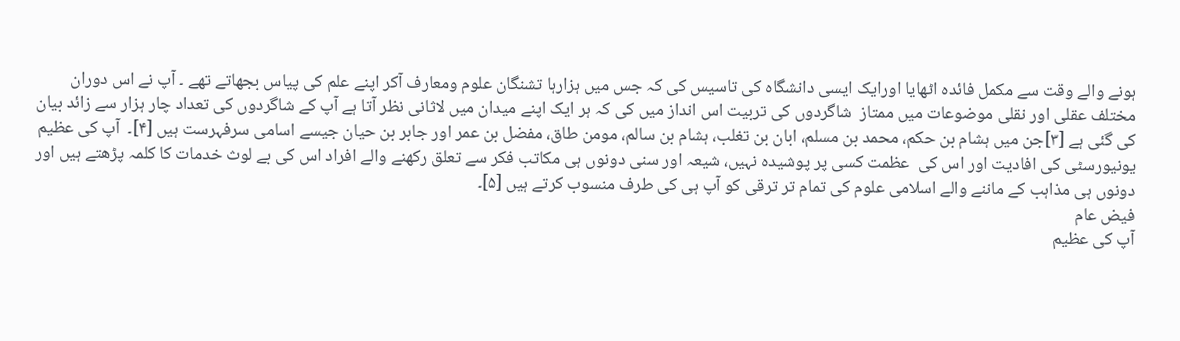ہونے والے وقت سے مکمل فائدہ اٹھایا اورایک ایسی دانشگاہ کی تاسیس کی کہ جس میں ہزارہا تشنگان علوم ومعارف آکر اپنے علم کی پیاس بجھاتے تھے ۔ آپ نے اس دوران مختلف عقلی اور نقلی موضوعات میں ممتاز  شاگردوں کی تربیت اس انداز میں کی کہ ہر ایک اپنے میدان میں لاثانی نظر آتا ہے آپ کے شاگردوں کی تعداد چار ہزار سے زائد بیان کی گئی ہے [۳]جن میں ہشام بن حکم، محمد بن مسلم، ابان بن تغلب، ہشام بن سالم، مومن طاق، مفضل بن عمر اور جابر بن حیان جیسے اسامی سرفہرست ہیں [۴]۔  آپ کی عظیم یونیورسٹی کی افادیت اور اس کی  عظمت کسی پر پوشیدہ نہیں، شیعہ اور سنی دونوں ہی مکاتب فکر سے تعلق رکھنے والے افراد اس کی بے لوث خدمات کا کلمہ پڑھتے ہیں اور دونوں ہی مذاہب کے ماننے والے اسلامی علوم کی تمام تر ترقی کو آپ ہی کی طرف منسوب کرتے ہیں [۵]۔
فیض عام
آپ کی عظیم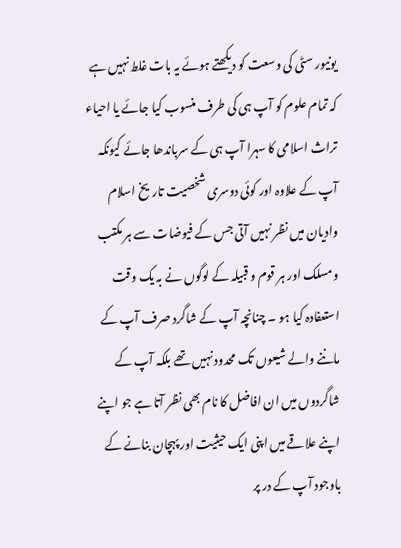یونیور سٹی کی وسعت کو دیکھتے ہوئے یہ بات غلط نہیں ہے کہ تمام علوم کو آپ ہی کی طرف منسوب کیا جائے یا احیاء تراث اسلامی کا سہرا آپ ہی کے سرباندھا جائے کیونکہ آپ کے علاوہ اور کوئی دوسری شخصیت تاریخ اسلام وادیان میں نظر نہیں آتی جس کے فیوضات سے ہر مکتب ومسلک اور ہر قوم و قبیلہ کے لوگوں نے بہ یک وقت استعفادہ کیا ہو ۔ چنانچہ آپ کے شاگرد صرف آپ کے ماننے والے شیعوں تک محدود نہیں تھے بلکہ آپ کے شاگردوں میں ان افاضل کا نام بھی نظر آتا ہے جو اپنے اپنے علاقے میں اپنی ایک حیثیت اور پہچان بنانے کے باوجود آپ کے در پر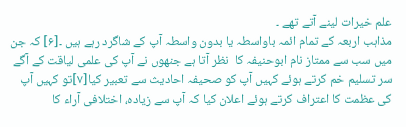علم خیرات لینے آتے تھے ۔
مذاہب اربعہ کے تمام ائمہ باواسطہ یا بدون واسطہ آپ کے شاگرد رہے ہیں ۔[۶] کہ جن میں سب سے ممتاز نام ابوحنیفہ کا  نظر آتا ہے جنھوں نے آپ کی علمی لیاقت کے آگے سر تسلیم خم کرتے ہوئے کہیں آپ کو صحیفہ احادیث سے تعبیر کیا[۷]تو کہیں آپ کی عظمت کا اعتراف کرتے ہوئے اعلان کیا کہ آپ سے زیادہ، اختلافی آراء کا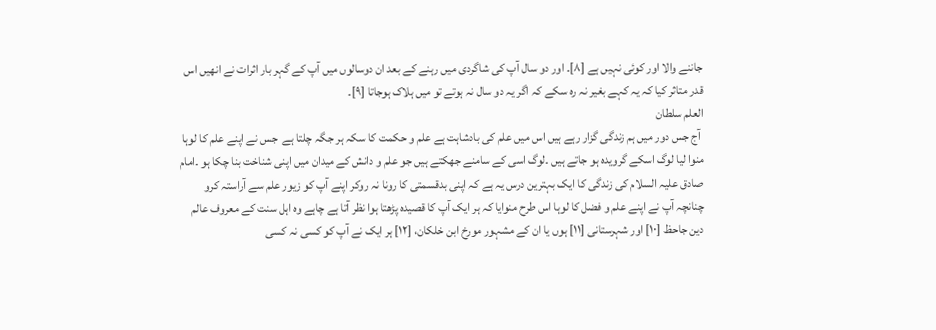جاننے والا اور کوئی نہیں ہے [۸]۔ اور دو سال آپ کی شاگردی میں رہنے کے بعد ان دوسالوں میں آپ کے گہر بار اثرات نے انھیں اس قدر متاثر کیا کہ یہ کہے بغیر نہ رہ سکے کہ اگر یہ دو سال نہ ہوتے تو میں ہلاک ہوجاتا [۹]۔
العلم سلطان
 آج جس دور میں ہم زندگی گزار رہے ہیں اس میں علم کی بادشاہت ہے علم و حکمت کا سکہ ہر جگہ چلتا ہے  جس نے اپنے علم کا لوہا منوا لیا لوگ اسکے گرویدہ ہو جاتے ہیں ۔لوگ اسی کے سامنے جھکتے ہیں جو علم و دانش کے میدان میں اپنی شناخت بنا چکا ہو ۔امام صادق علیہ السلام کی زندگی کا ایک بہترین درس یہ ہے کہ اپنی بدقسمتی کا رونا نہ روکر اپنے آپ کو زیور علم سے آراستہ کرو  چنانچہ آپ نے اپنے علم و فضل کا لوہا اس طرح منوایا کہ ہر ایک آپ کا قصیدہ پڑھتا ہوا نظر آتا ہے چاہے وہ اہل سنت کے معروف عالم دین جاحظ [۱۰] اور شہرستانی [۱۱] ہوں یا ان کے مشہور مورخ ابن خلکان، [۱۲] ہر ایک نے آپ کو کسی نہ کسی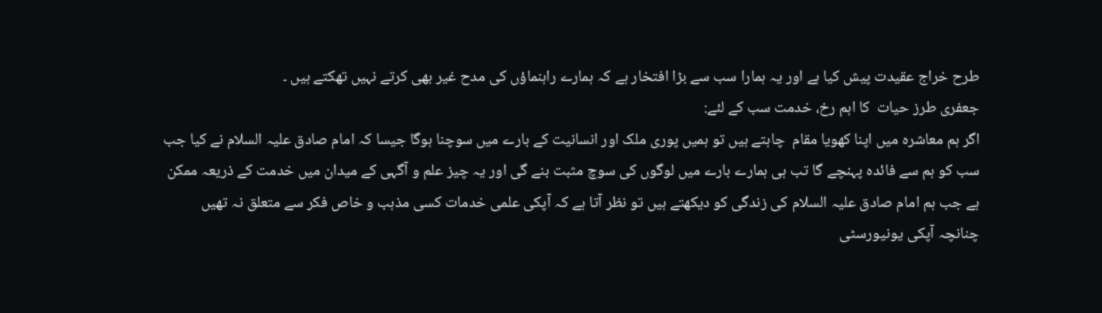طرح خراج عقیدت پیش کیا ہے اور یہ ہمارا سب سے بڑا افتخار ہے کہ ہمارے راہنماؤں کی مدح غیر بھی کرتے نہیں تھکتے ہیں ۔
جعفری طرز حیات  کا اہم رخ، خدمت سب کے لئے:
اگر ہم معاشرہ میں اپنا کھویا مقام  چاہتے ہیں تو ہمیں پوری ملک اور انسانیت کے بارے میں سوچنا ہوگا جیسا کہ امام صادق علیہ السلام نے کیا جب سب کو ہم سے فائدہ پہنچے گا تب ہی ہمارے بارے میں لوگوں کی سوچ مثبت بنے گی اور یہ چیز علم و آگہی کے میدان میں خدمت کے ذریعہ ممکن ہے جب ہم امام صادق علیہ السلام کی زندگی کو دیکھتے ہیں تو نظر آتا ہے کہ آپکی علمی خدمات کسی مذہب و خاص فکر سے متعلق نہ تھیں چنانچہ آپکی یونیورسٹی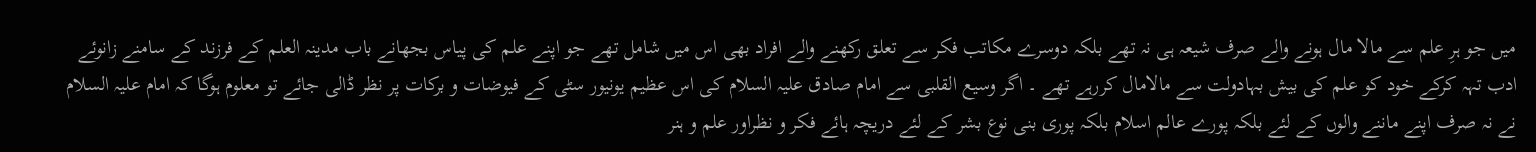میں جو ہرِ علم سے مالا مال ہونے والے صرف شیعہ ہی نہ تھے بلکہ دوسرے مکاتب فکر سے تعلق رکھنے والے افراد بھی اس میں شامل تھے جو اپنے علم کی پیاس بجھانے باب مدینہ العلم کے فرزند کے سامنے زانوئے ادب تہہ کرکے خود کو علم کی بیش بہادولت سے مالامال کررہے تھے ۔ اگر وسیع القلبی سے امام صادق علیہ السلام کی اس عظیم یونیور سٹی کے فیوضات و برکات پر نظر ڈالی جائے تو معلوم ہوگا کہ امام علیہ السلام نے نہ صرف اپنے ماننے والوں کے لئے بلکہ پورے عالم اسلام بلکہ پوری بنی نوع بشر کے لئے دریچہ ہائے فکر و نظراور علم و ہنر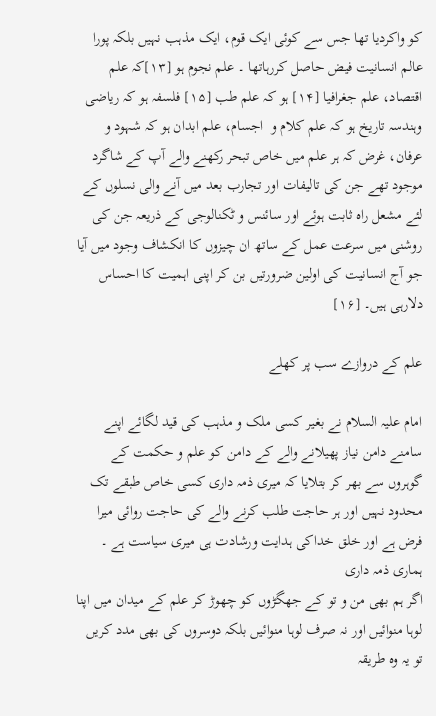کو واکردیا تھا جس سے کوئی ایک قوم، ایک مذہب نہیں بلکہ پورا عالم انسانیت فیض حاصل کررہاتھا ۔ علم نجوم ہو [۱۳]کہ علم اقتصاد، علم جغرافیا [۱۴] ہو کہ علم طب [۱۵] فلسفہ ہو کہ ریاضی وہندسہ تاریخ ہو کہ علم کلام و  اجسام، علم ابدان ہو کہ شہود و عرفان، غرض کہ ہر علم میں خاص تبحر رکھنے والے آپ کے شاگرد موجود تھے جن کی تالیفات اور تجارب بعد میں آنے والی نسلوں کے لئے مشعل راہ ثابت ہوئے اور سائنس و ٹکنالوجی کے ذریعہ جن کی روشنی میں سرعت عمل کے ساتھ ان چیزوں کا انکشاف وجود میں آیا جو آج انسانیت کی اولین ضرورتیں بن کر اپنی اہمیت کا احساس دلارہی ہیں۔ [۱۶]

علم کے دروازے سب پر کھلے

امام علیہ السلام نے بغیر کسی ملک و مذہب کی قید لگائے اپنے سامنے دامن نیاز پھیلانے والے کے دامن کو علم و حکمت کے گوہروں سے بھر کر بتلایا کہ میری ذمہ داری کسی خاص طبقے تک محدود نہیں اور ہر حاجت طلب کرنے والے کی حاجت روائی میرا فرض ہے اور خلق خداکی ہدایت ورشادت ہی میری سیاست ہے ۔
ہماری ذمہ داری
اگر ہم بھی من و تو کے جھگڑوں کو چھوڑ کر علم کے میدان میں اپنا لوہا منوائیں اور نہ صرف لوہا منوائیں بلکہ دوسروں کی بھی مدد کریں تو یہ وہ طریقہ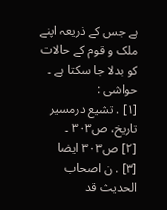ہے جس کے ذریعہ اپنے ملک و قوم کے حالات کو بدلا جا سکتا ہے ۔
حواشی :
[۱] . تشیع درمسیر تاریخ، ص۳۰۳ ۔
[۲] ص۳۰۳ ایضا
[۳] . ن اصحاب الحدیث قد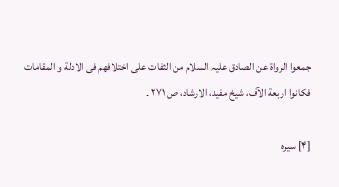جمعوا الرواة عن الصادق علیہ السلام من الثفات علی اختلافھم فی الادلة و المقامات فکانوا اربعة الآف، شیخ مفید، الارشاد، ص ۲۷۱ ۔

[۴] سیرہ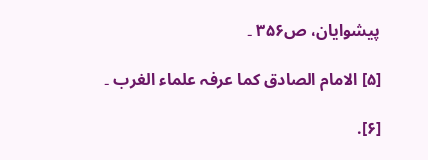پیشوایان، ص۳۵۶ ۔

[۵] الامام الصادق کما عرفہ علماء الغرب ۔

[۶].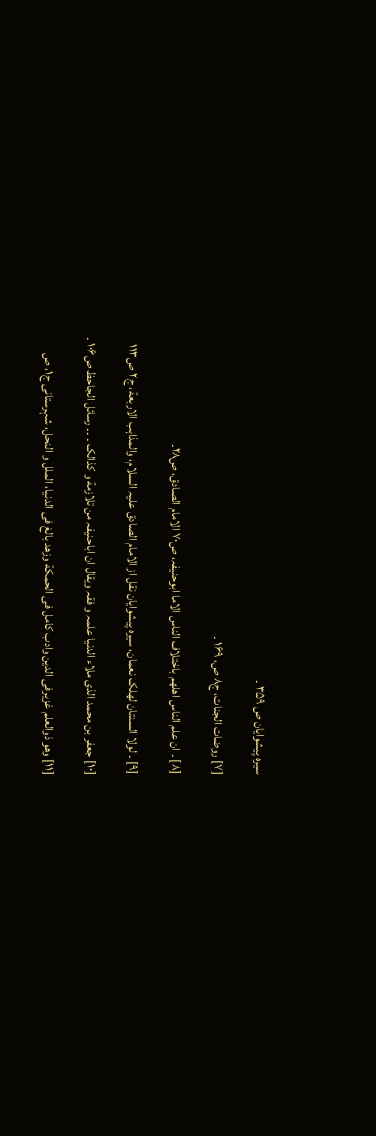سیرہ پیشوایان ص ۳۵۹ ۔

[۷] روضات الجنات، ج۸ ص، ۱۶۹ ۔

[۸] ۔ ان علم الناس اھلھم باختلاف الناس الاما ابوحنیفہ، ص۷۰ الامام الصادق، ص۲۸۔

[۹] ۔ لولا السنتان لھلک نعمان، سیرہ پیشوایان نقل از الامام الصادق علیہ السلام، والمذاہب الاربعة، ج۲ ص۱۱۳

[۱۰] جعفر بن محمد الذی ملاء الدنیا علمہ و فقہ ویقال ان اباحنیفہ من تلازمة و کذالک ۔ ۔۔ رسائل الجاحظ ص۱۰۶ ۔

[۱۱] وھو ذوالعلم غزیرفی الدین وادب کامل فی الحمکة وزھد بالغ فی الدنیا، الملل و النحل، شہرستانی ج۱، ص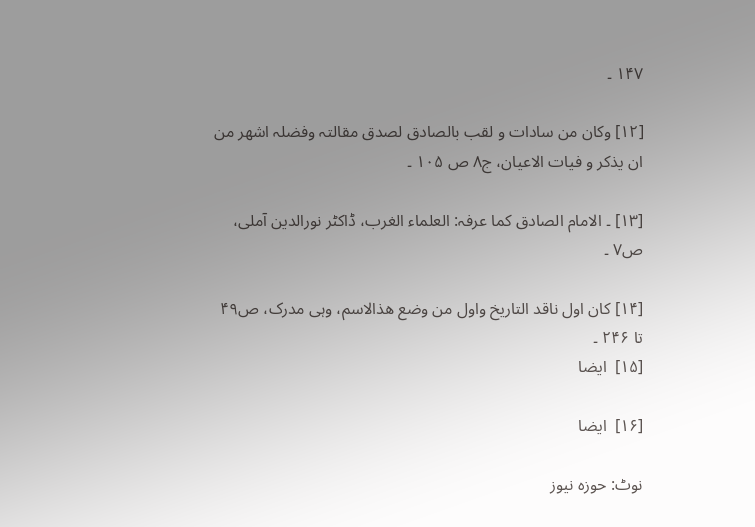۱۴۷ ۔

[۱۲] وکان من سادات و لقب بالصادق لصدق مقالتہ وفضلہ اشھر من ان یذکر و فیات الاعیان، ج۸ ص ۱۰۵ ۔

[۱۳] ۔ الامام الصادق کما عرفہ: العلماء الغرب، ڈاکٹر نورالدین آملی، ص۷ ۔

[۱۴] کان اول ناقد التاریخ واول من وضع ھذالاسم، وہی مدرک، ص۴۹ تا ۲۴۶ ۔
[۱۵]  ایضا

[۱۶]  ایضا

نوٹ: حوزہ نیوز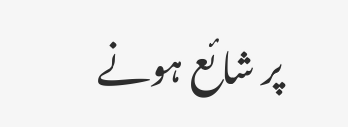پر شائع ہونے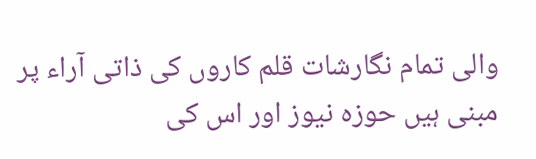والی تمام نگارشات قلم کاروں کی ذاتی آراء پر مبنی ہیں حوزہ نیوز اور اس کی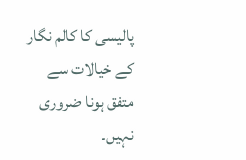پالیسی کا کالم نگار کے خیالات سے متفق ہونا ضروری نہیں۔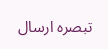تبصرہ ارسال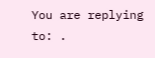You are replying to: .